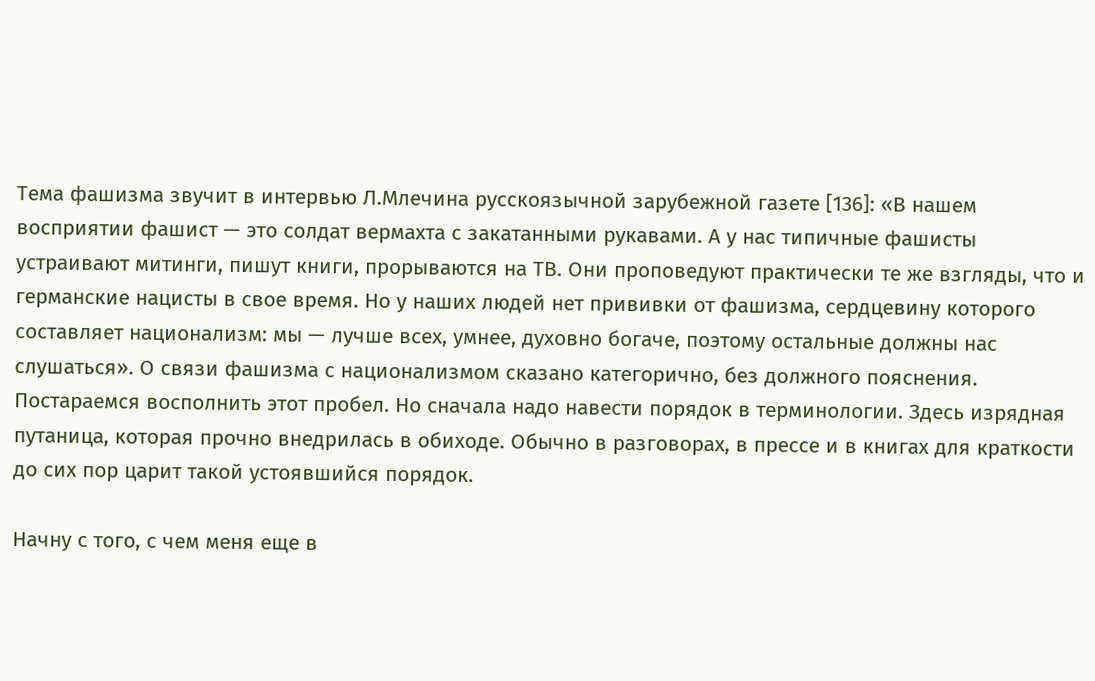Тема фашизма звучит в интервью Л.Млечина русскоязычной зарубежной газете [136]: «В нашем восприятии фашист — это солдат вермахта с закатанными рукавами. А у нас типичные фашисты устраивают митинги, пишут книги, прорываются на ТВ. Они проповедуют практически те же взгляды, что и германские нацисты в свое время. Но у наших людей нет прививки от фашизма, сердцевину которого составляет национализм: мы — лучше всех, умнее, духовно богаче, поэтому остальные должны нас слушаться». О связи фашизма с национализмом сказано категорично, без должного пояснения. Постараемся восполнить этот пробел. Но сначала надо навести порядок в терминологии. Здесь изрядная путаница, которая прочно внедрилась в обиходе. Обычно в разговорах, в прессе и в книгах для краткости до сих пор царит такой устоявшийся порядок.

Начну с того, с чем меня еще в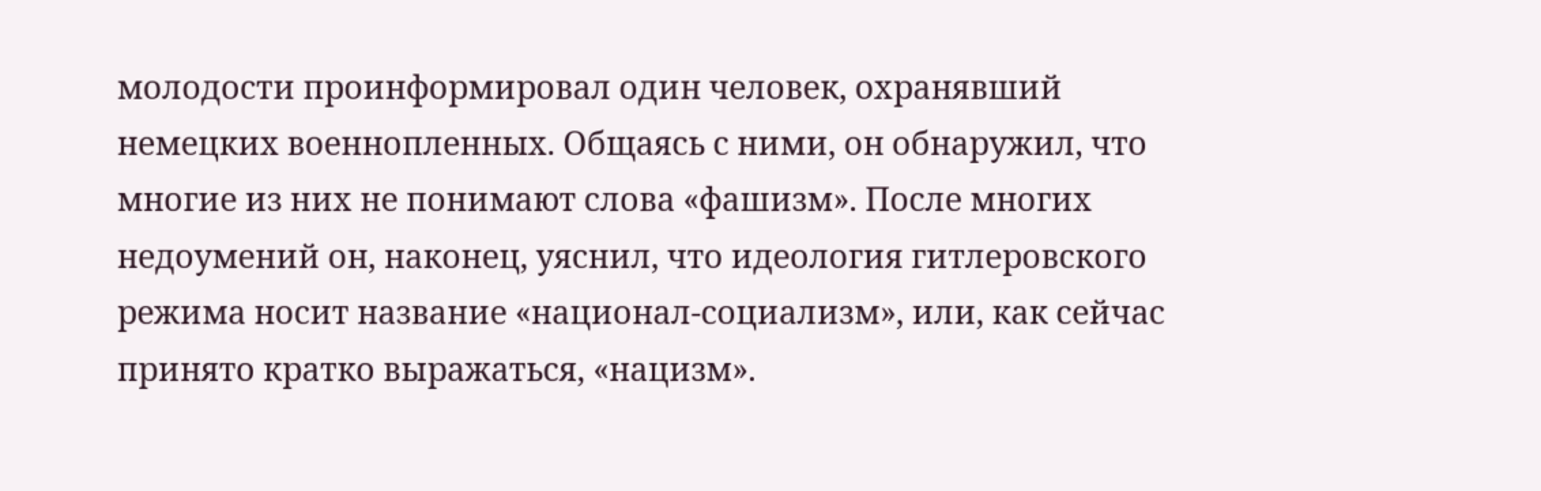молодости проинформировал один человек, охранявший немецких военнопленных. Общаясь с ними, он обнаружил, что многие из них не понимают слова «фашизм». После многих недоумений он, наконец, уяснил, что идеология гитлеровского режима носит название «национал-социализм», или, как сейчас принято кратко выражаться, «нацизм».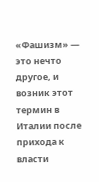«Фашизм» — это нечто другое, и возник этот термин в Италии после прихода к власти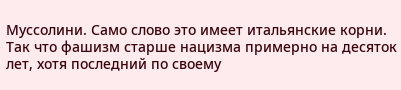Муссолини. Само слово это имеет итальянские корни. Так что фашизм старше нацизма примерно на десяток лет, хотя последний по своему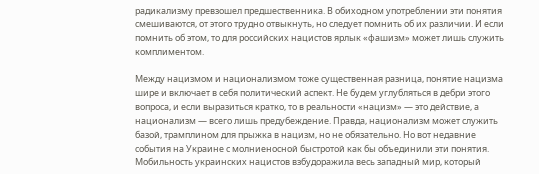радикализму превзошел предшественника. В обиходном употреблении эти понятия смешиваются, от этого трудно отвыкнуть, но следует помнить об их различии. И если помнить об этом, то для российских нацистов ярлык «фашизм» может лишь служить комплиментом.

Между нацизмом и национализмом тоже существенная разница, понятие нацизма шире и включает в себя политический аспект. Не будем углубляться в дебри этого вопроса, и если выразиться кратко, то в реальности «нацизм» — это действие, а национализм — всего лишь предубеждение. Правда, национализм может служить базой, трамплином для прыжка в нацизм, но не обязательно. Но вот недавние события на Украине с молниеносной быстротой как бы объединили эти понятия. Мобильность украинских нацистов взбудоражила весь западный мир, который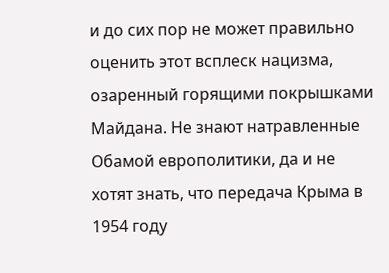и до сих пор не может правильно оценить этот всплеск нацизма, озаренный горящими покрышками Майдана. Не знают натравленные Обамой европолитики, да и не хотят знать, что передача Крыма в 1954 году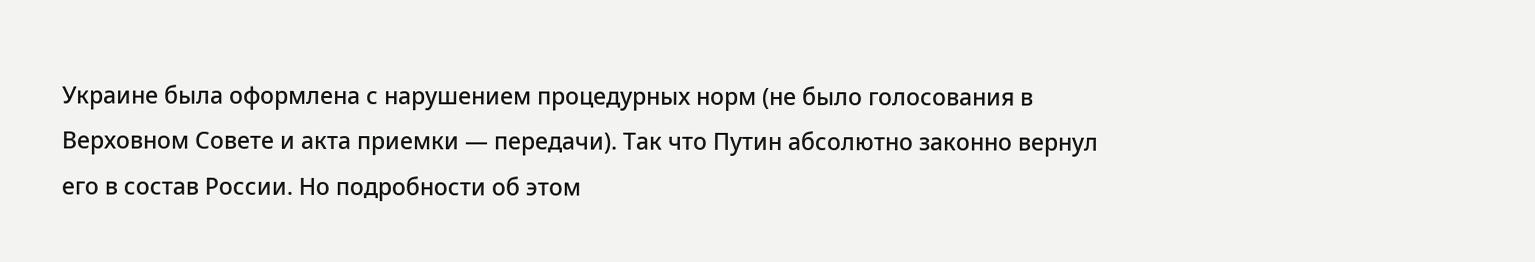Украине была оформлена с нарушением процедурных норм (не было голосования в Верховном Совете и акта приемки — передачи). Так что Путин абсолютно законно вернул его в состав России. Но подробности об этом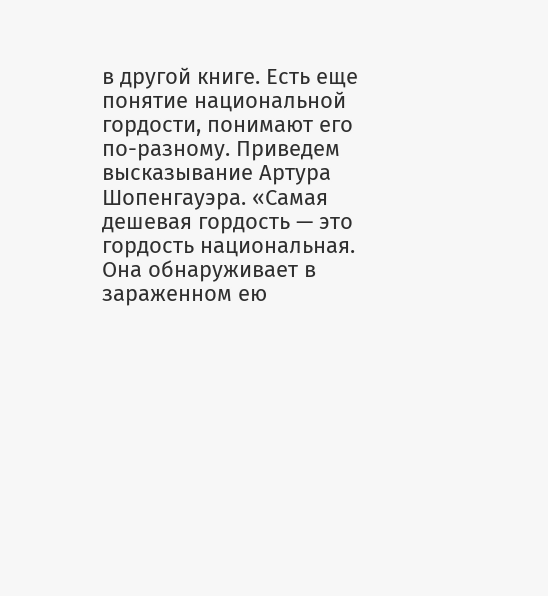в другой книге. Есть еще понятие национальной гордости, понимают его по-разному. Приведем высказывание Артура Шопенгауэра. «Самая дешевая гордость — это гордость национальная. Она обнаруживает в зараженном ею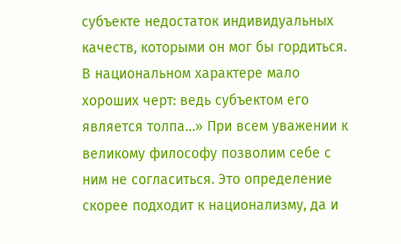субъекте недостаток индивидуальных качеств, которыми он мог бы гордиться. В национальном характере мало хороших черт: ведь субъектом его является толпа…» При всем уважении к великому философу позволим себе с ним не согласиться. Это определение скорее подходит к национализму, да и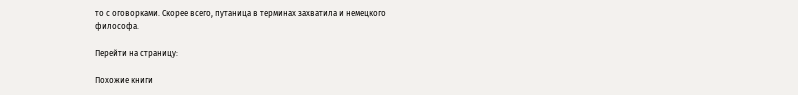то с оговорками. Скорее всего, путаница в терминах захватила и немецкого философа.

Перейти на страницу:

Похожие книги